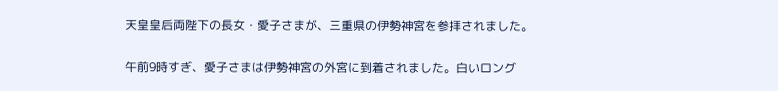天皇皇后両陛下の長女・愛子さまが、三重県の伊勢神宮を参拝されました。

午前9時すぎ、愛子さまは伊勢神宮の外宮に到着されました。白いロング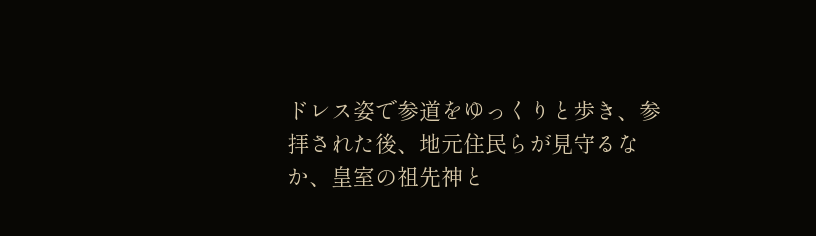ドレス姿で参道をゆっくりと歩き、参拝された後、地元住民らが見守るなか、皇室の祖先神と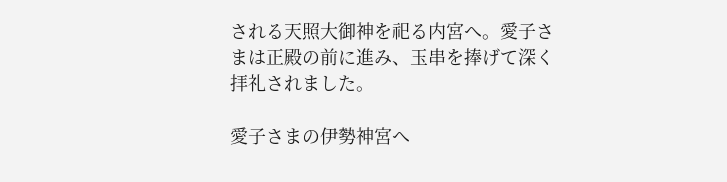される天照大御神を祀る内宮へ。愛子さまは正殿の前に進み、玉串を捧げて深く拝礼されました。

愛子さまの伊勢神宮へ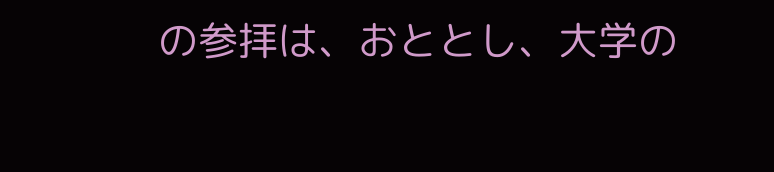の参拝は、おととし、大学の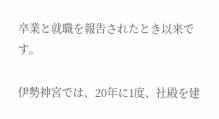卒業と就職を報告されたとき以来です。

伊勢神宮では、20年に1度、社殿を建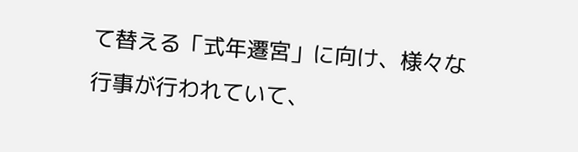て替える「式年遷宮」に向け、様々な行事が行われていて、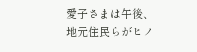愛子さまは午後、地元住民らがヒノ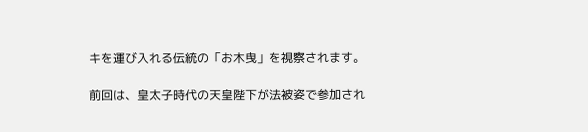キを運び入れる伝統の「お木曳」を視察されます。

前回は、皇太子時代の天皇陛下が法被姿で参加され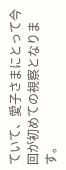ていて、愛子さまにとって今回が初めての視察となります。